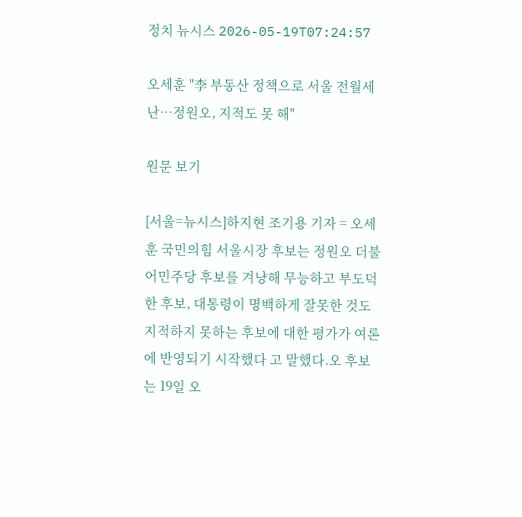정치 뉴시스 2026-05-19T07:24:57

오세훈 "李 부동산 정책으로 서울 전월세난…정원오, 지적도 못 해"

원문 보기

[서울=뉴시스]하지현 조기용 기자 = 오세훈 국민의힘 서울시장 후보는 정원오 더불어민주당 후보를 겨냥해 무능하고 부도덕한 후보, 대통령이 명백하게 잘못한 것도 지적하지 못하는 후보에 대한 평가가 여론에 반영되기 시작했다 고 말했다.오 후보는 19일 오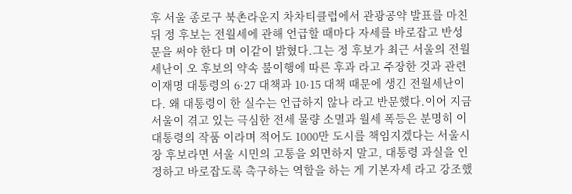후 서울 종로구 북촌라운지 차차티클럽에서 관광공약 발표를 마친 뒤 정 후보는 전월세에 관해 언급할 때마다 자세를 바로잡고 반성문을 써야 한다 며 이같이 밝혔다.그는 정 후보가 최근 서울의 전월세난이 오 후보의 약속 불이행에 따른 후과 라고 주장한 것과 관련 이재명 대통령의 6·27 대책과 10·15 대책 때문에 생긴 전월세난이다. 왜 대통령이 한 실수는 언급하지 않나 라고 반문했다.이어 지금 서울이 겪고 있는 극심한 전세 물량 소멸과 월세 폭등은 분명히 이 대통령의 작품 이라며 적어도 1000만 도시를 책임지겠다는 서울시장 후보라면 서울 시민의 고통을 외면하지 말고, 대통령 과실을 인정하고 바로잡도록 촉구하는 역할을 하는 게 기본자세 라고 강조했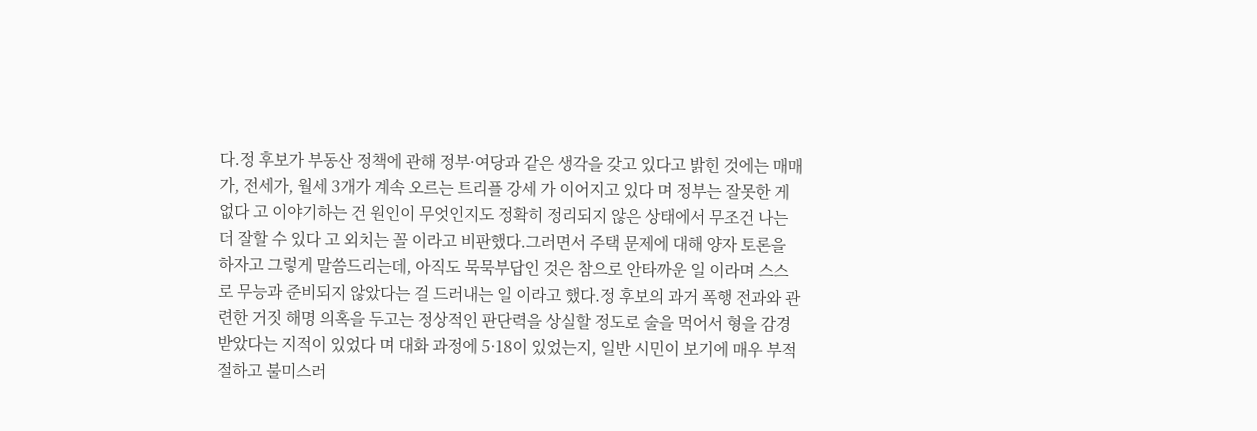다.정 후보가 부동산 정책에 관해 정부·여당과 같은 생각을 갖고 있다고 밝힌 것에는 매매가, 전세가, 월세 3개가 계속 오르는 트리플 강세 가 이어지고 있다 며 정부는 잘못한 게 없다 고 이야기하는 건 원인이 무엇인지도 정확히 정리되지 않은 상태에서 무조건 나는 더 잘할 수 있다 고 외치는 꼴 이라고 비판했다.그러면서 주택 문제에 대해 양자 토론을 하자고 그렇게 말씀드리는데, 아직도 묵묵부답인 것은 참으로 안타까운 일 이라며 스스로 무능과 준비되지 않았다는 걸 드러내는 일 이라고 했다.정 후보의 과거 폭행 전과와 관련한 거짓 해명 의혹을 두고는 정상적인 판단력을 상실할 정도로 술을 먹어서 형을 감경받았다는 지적이 있었다 며 대화 과정에 5·18이 있었는지, 일반 시민이 보기에 매우 부적절하고 불미스러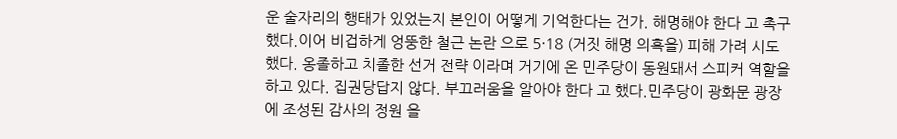운 술자리의 행태가 있었는지 본인이 어떻게 기억한다는 건가. 해명해야 한다 고 촉구했다.이어 비겁하게 엉뚱한 철근 논란 으로 5·18 (거짓 해명 의혹을) 피해 가려 시도했다. 옹졸하고 치졸한 선거 전략 이라며 거기에 온 민주당이 동원돼서 스피커 역할을 하고 있다. 집권당답지 않다. 부끄러움을 알아야 한다 고 했다.민주당이 광화문 광장에 조성된 감사의 정원 을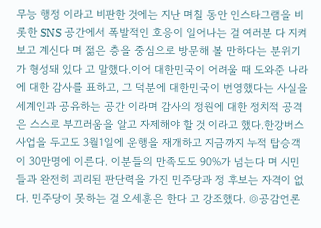무능 행정 이라고 비판한 것에는 지난 며칠 동안 인스타그램을 비롯한 SNS 공간에서 폭발적인 호응이 일어나는 걸 여러분 다 지켜보고 계신다 며 젊은 층을 중심으로 방문해 볼 만하다는 분위기가 형성돼 있다 고 말했다.이어 대한민국이 어려울 때 도와준 나라에 대한 감사를 표하고, 그 덕분에 대한민국이 번영했다는 사실을 세계인과 공유하는 공간 이라며 감사의 정원에 대한 정치적 공격은 스스로 부끄러움을 알고 자제해야 할 것 이라고 했다.한강버스 사업을 두고도 3월1일에 운행을 재개하고 지금까지 누적 탑승객이 30만명에 이른다. 이분들의 만족도도 90%가 넘는다 며 시민들과 완전히 괴리된 판단력을 가진 민주당과 정 후보는 자격이 없다. 민주당이 못하는 걸 오세훈은 한다 고 강조했다. ◎공감언론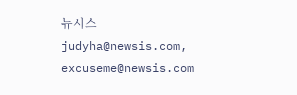뉴시스 judyha@newsis.com, excuseme@newsis.com